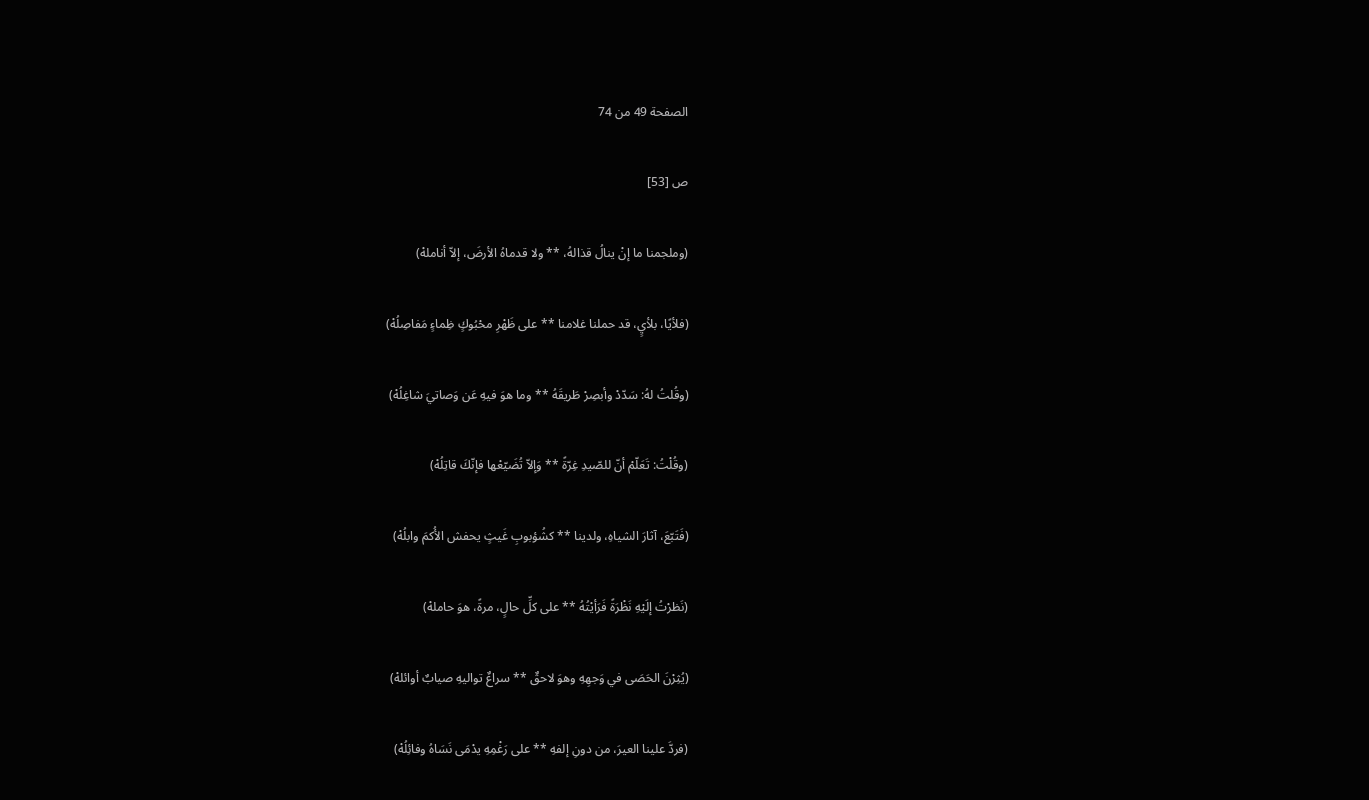الصفحة 49 من 74

ص [53]

(وملجمنا ما إنْ ينالُ قذالهُ، ** ولا قدماهُ الأرضَ، إلاّ أناملهْ)

(فلأيًا، بلأيٍ، قد حملنا غلامنا ** على ظَهْرِ محْبُوكٍ ظِماءٍ مَفاصِلُهْ)

(وقُلتُ لهُ: سَدّدْ وأبصِرْ طَريقَهُ ** وما هوَ فيهِ عَن وَصاتيَ شاغِلُهْ)

(وقُلْتُ: تَعَلّمْ أنّ للصّيدِ غِرّةً ** وَإلاّ تُضَيّعْها فإنّكَ قاتِلُهْ)

(فَتَبّعَ، آثارَ الشياهِ، ولدينا ** كشُؤبوبِ غَيثٍ يحفش الأُكمَ وابلُهْ)

(نَظرْتُ إلَيْهِ نَظْرَةً فَرَأيْتُهُ ** على كلِّ حالٍ، مرةً، هوَ حاملهْ)

(يُثِرْنَ الحَصَى في وَجهِهِ وهوَ لاحقٌ ** سراعٌ تواليهِ صيابٌ أوائلهْ)

(فردَّ علينا العيرَ، من دونِ إلفهِ ** على رَغْمِهِ يدْمَى نَسَاهُ وفائِلُهْ)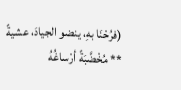(فرُحْنَا بهِ، ينضو الجيادَ، عشيةً ** مُخْضَّبَةً أرْساغُهُ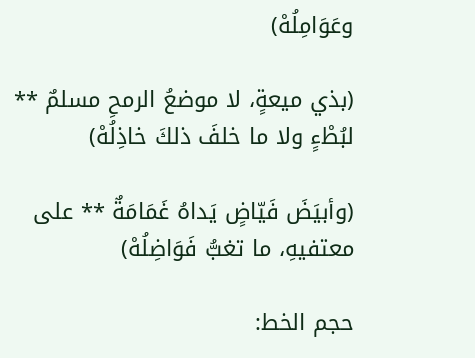وعَوَامِلُهْ)

(بذي ميعةٍ، لا موضعُ الرمحِ مسلمٌ ** لبُطْءٍ ولا ما خلفَ ذلكَ خاذِلُهْ)

(وأبيَضَ فَيّاضٍ يَداهُ غَمَامَةٌ ** على معتفيهِ، ما تغبُّ فَوَاضِلُهْ)

حجم الخط: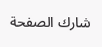شارك الصفحة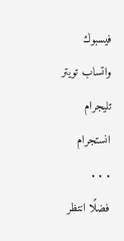فيسبوك واتساب تويتر تليجرام انستجرام
. . .
فضلًا انتظر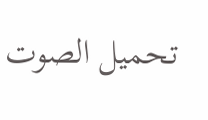تحميل الصوت